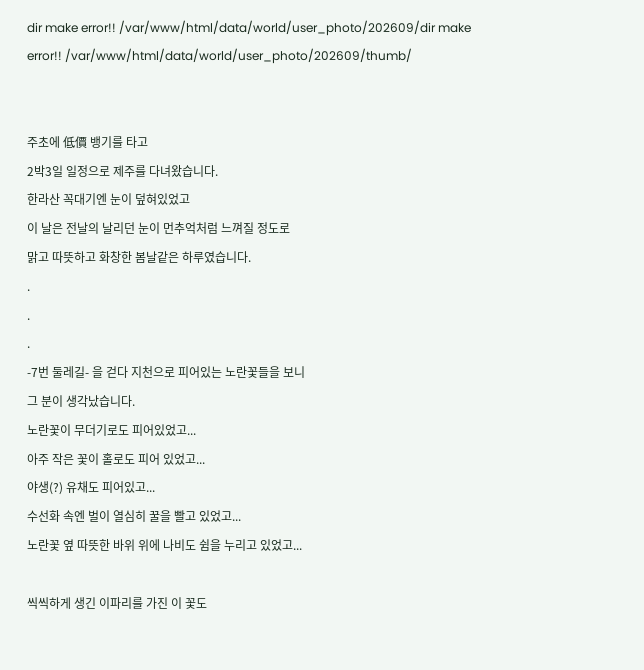dir make error!! /var/www/html/data/world/user_photo/202609/dir make error!! /var/www/html/data/world/user_photo/202609/thumb/


주초에 低價 뱅기를 타고
2박3일 일정으로 제주를 다녀왔습니다.
한라산 꼭대기엔 눈이 덮혀있었고
이 날은 전날의 날리던 눈이 먼추억처럼 느껴질 정도로
맑고 따뜻하고 화창한 봄날같은 하루였습니다.
.
.
.
-7번 둘레길- 을 걷다 지천으로 피어있는 노란꽃들을 보니
그 분이 생각났습니다.
노란꽃이 무더기로도 피어있었고...
아주 작은 꽃이 홀로도 피어 있었고...
야생(?) 유채도 피어있고...
수선화 속엔 벌이 열심히 꿀을 빨고 있었고...
노란꽃 옆 따뜻한 바위 위에 나비도 쉼을 누리고 있었고...

씩씩하게 생긴 이파리를 가진 이 꽃도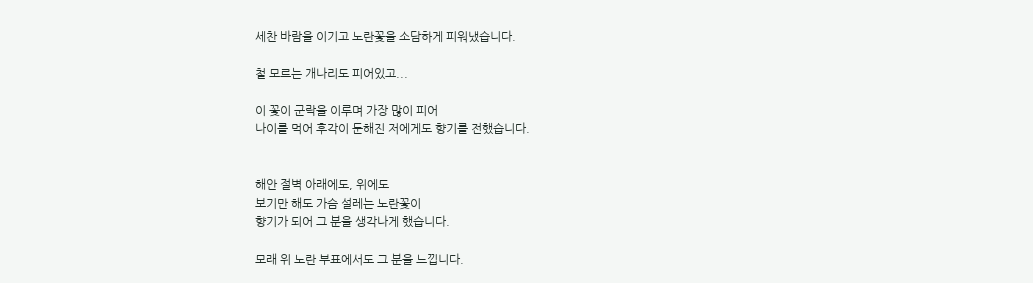세찬 바람을 이기고 노란꽃을 소담하게 피워냈습니다.

철 모르는 개나리도 피어있고...

이 꽃이 군락을 이루며 가장 많이 피어
나이를 먹어 후각이 둔해진 저에게도 향기를 전했습니다.


해안 절벽 아래에도, 위에도
보기만 해도 가슴 설레는 노란꽃이
향기가 되어 그 분을 생각나게 했습니다.

모래 위 노란 부표에서도 그 분을 느낍니다.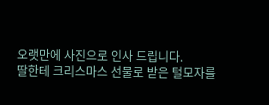오랫만에 사진으로 인사 드립니다.
딸한테 크리스마스 선물로 받은 털모자를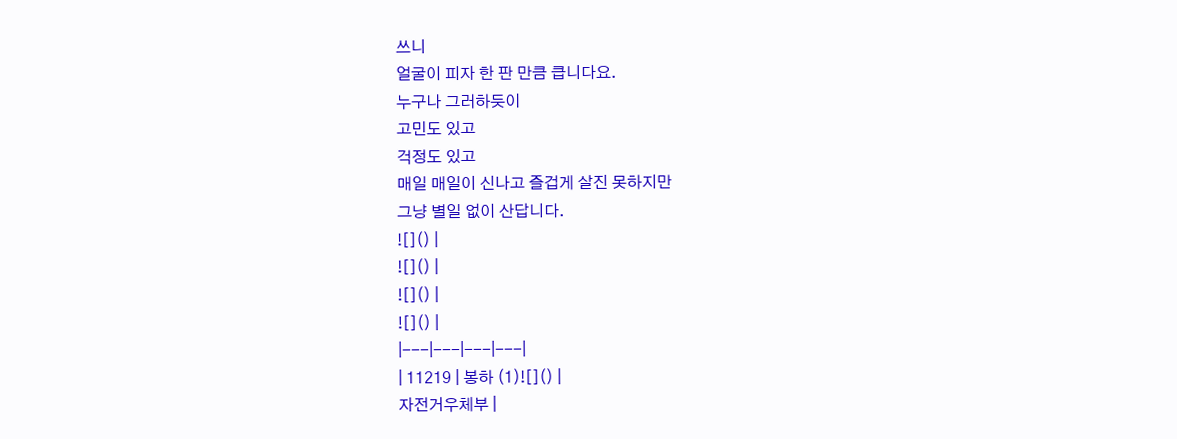쓰니
얼굴이 피자 한 판 만큼 큽니다요.
누구나 그러하듯이
고민도 있고
걱정도 있고
매일 매일이 신나고 즐겁게 살진 못하지만
그냥 별일 없이 산답니다.
![]() |
![]() |
![]() |
![]() |
|---|---|---|---|
| 11219 | 봉하 (1)![]() |
자전거우체부 |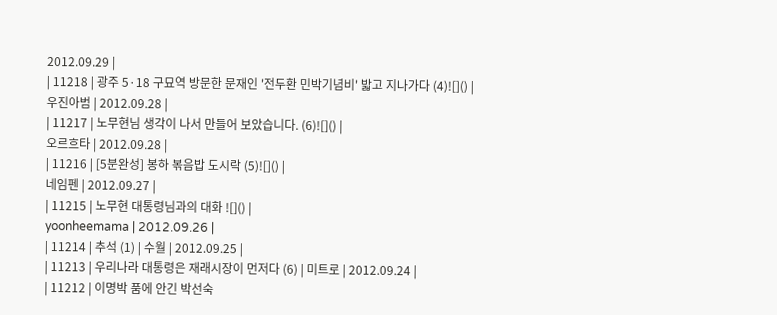2012.09.29 |
| 11218 | 광주 5·18 구묘역 방문한 문재인 '전두환 민박기념비' 밟고 지나가다 (4)![]() |
우진아범 | 2012.09.28 |
| 11217 | 노무현님 생각이 나서 만들어 보았습니다. (6)![]() |
오르흐타 | 2012.09.28 |
| 11216 | [5분완성] 봉하 볶음밥 도시락 (5)![]() |
네임펜 | 2012.09.27 |
| 11215 | 노무현 대통령님과의 대화 ![]() |
yoonheemama | 2012.09.26 |
| 11214 | 추석 (1) | 수월 | 2012.09.25 |
| 11213 | 우리나라 대통령은 재래시장이 먼저다 (6) | 미트로 | 2012.09.24 |
| 11212 | 이명박 품에 안긴 박선숙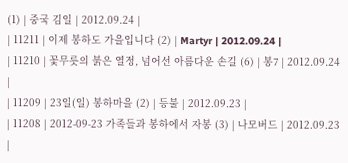(1) | 중국 김일 | 2012.09.24 |
| 11211 | 이제 봉하도 가을입니다 (2) | Martyr | 2012.09.24 |
| 11210 | 꽃무릇의 붉은 열정, 넘어선 아름다운 손길 (6) | 봉7 | 2012.09.24 |
| 11209 | 23일(일) 봉하마을 (2) | 등불 | 2012.09.23 |
| 11208 | 2012-09-23 가족들과 봉하에서 자봉 (3) | 나모버드 | 2012.09.23 |